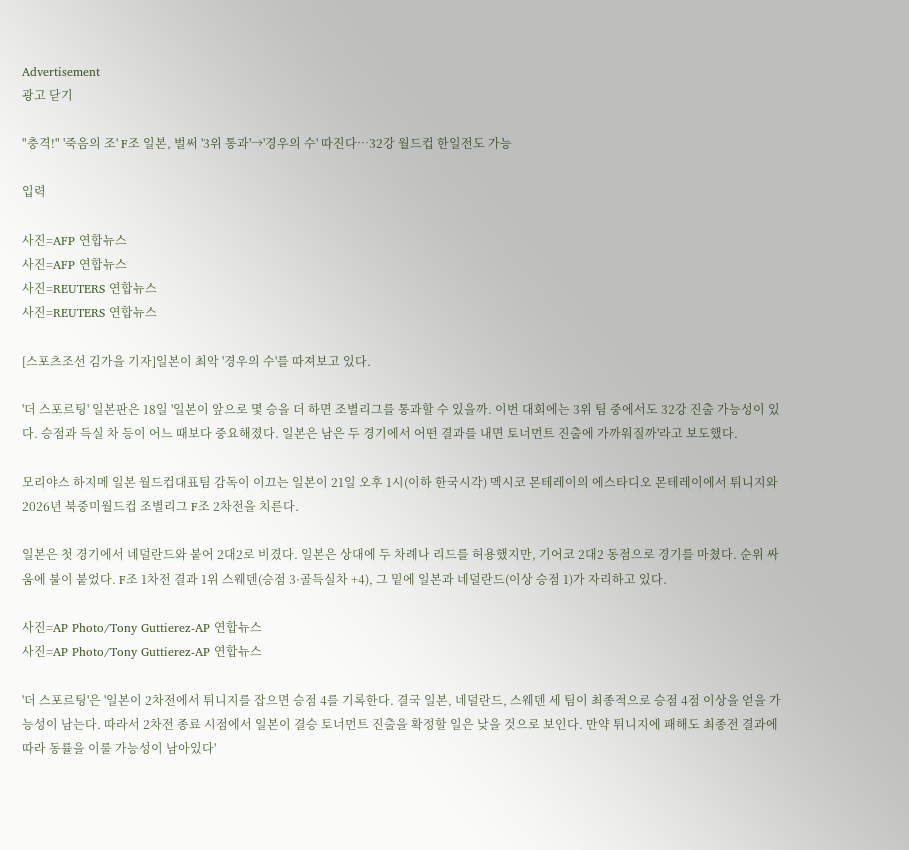Advertisement
광고 닫기

"충격!" '죽음의 조' F조 일본, 벌써 '3위 통과'→'경우의 수' 따진다…32강 월드컵 한일전도 가능

입력

사진=AFP 연합뉴스
사진=AFP 연합뉴스
사진=REUTERS 연합뉴스
사진=REUTERS 연합뉴스

[스포츠조선 김가을 기자]일본이 최악 '경우의 수'를 따져보고 있다.

'더 스포르팅' 일본판은 18일 '일본이 앞으로 몇 승을 더 하면 조별리그를 통과할 수 있을까. 이번 대회에는 3위 팀 중에서도 32강 진출 가능성이 있다. 승점과 득실 차 등이 어느 때보다 중요해졌다. 일본은 남은 두 경기에서 어떤 결과를 내면 토너먼트 진출에 가까워질까'라고 보도했다.

모리야스 하지메 일본 월드컵대표팀 감독이 이끄는 일본이 21일 오후 1시(이하 한국시각) 멕시코 몬테레이의 에스타디오 몬테레이에서 튀니지와 2026년 북중미월드컵 조별리그 F조 2차전을 치른다.

일본은 첫 경기에서 네덜란드와 붙어 2대2로 비겼다. 일본은 상대에 두 차례나 리드를 허용했지만, 기어코 2대2 동점으로 경기를 마쳤다. 순위 싸움에 불이 붙었다. F조 1차전 결과 1위 스웨덴(승점 3·골득실차 +4), 그 밑에 일본과 네덜란드(이상 승점 1)가 자리하고 있다.

사진=AP Photo/Tony Guttierez-AP 연합뉴스
사진=AP Photo/Tony Guttierez-AP 연합뉴스

'더 스포르팅'은 '일본이 2차전에서 튀니지를 잡으면 승점 4를 기록한다. 결국 일본, 네덜란드, 스웨덴 세 팀이 최종적으로 승점 4점 이상을 얻을 가능성이 남는다. 따라서 2차전 종료 시점에서 일본이 결승 토너먼트 진출을 확정할 일은 낮을 것으로 보인다. 만약 튀니지에 패해도 최종전 결과에 따라 동률을 이룰 가능성이 남아있다'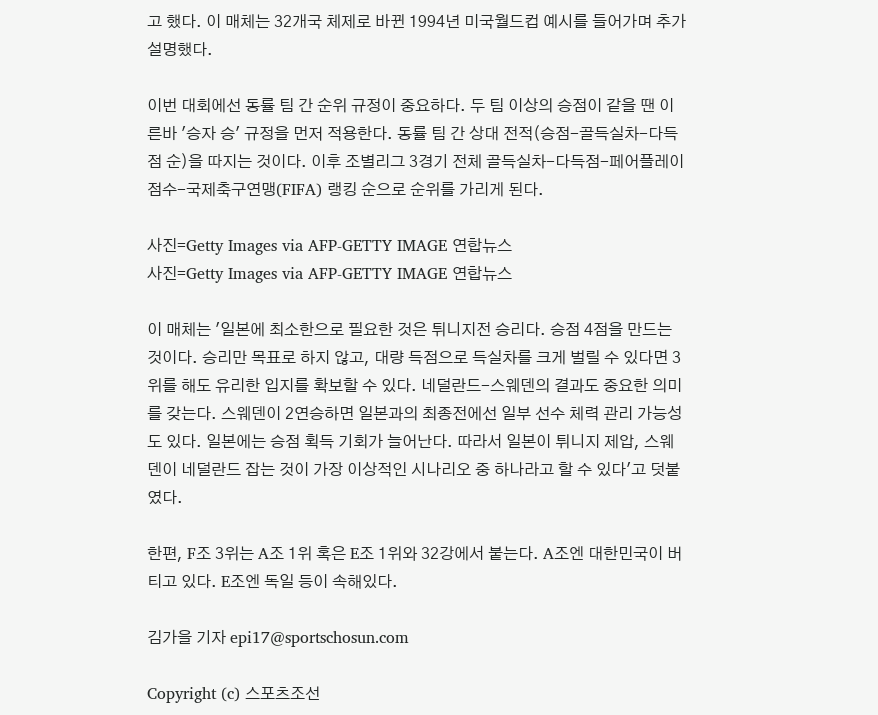고 했다. 이 매체는 32개국 체제로 바뀐 1994년 미국월드컵 예시를 들어가며 추가 설명했다.

이번 대회에선 동률 팀 간 순위 규정이 중요하다. 두 팀 이상의 승점이 같을 땐 이른바 '승자 승' 규정을 먼저 적용한다. 동률 팀 간 상대 전적(승점-골득실차-다득점 순)을 따지는 것이다. 이후 조별리그 3경기 전체 골득실차-다득점-페어플레이 점수-국제축구연맹(FIFA) 랭킹 순으로 순위를 가리게 된다.

사진=Getty Images via AFP-GETTY IMAGE 연합뉴스
사진=Getty Images via AFP-GETTY IMAGE 연합뉴스

이 매체는 '일본에 최소한으로 필요한 것은 튀니지전 승리다. 승점 4점을 만드는 것이다. 승리만 목표로 하지 않고, 대량 득점으로 득실차를 크게 벌릴 수 있다면 3위를 해도 유리한 입지를 확보할 수 있다. 네덜란드-스웨덴의 결과도 중요한 의미를 갖는다. 스웨덴이 2연승하면 일본과의 최종전에선 일부 선수 체력 관리 가능성도 있다. 일본에는 승점 획득 기회가 늘어난다. 따라서 일본이 튀니지 제압, 스웨덴이 네덜란드 잡는 것이 가장 이상적인 시나리오 중 하나라고 할 수 있다'고 덧붙였다.

한편, F조 3위는 A조 1위 혹은 E조 1위와 32강에서 붙는다. A조엔 대한민국이 버티고 있다. E조엔 독일 등이 속해있다.

김가을 기자 epi17@sportschosun.com

Copyright (c) 스포츠조선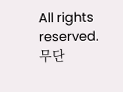All rights reserved. 무단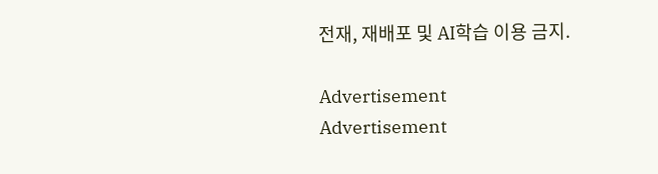전재, 재배포 및 AI학습 이용 금지.

Advertisement
Advertisement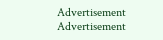Advertisement
Advertisement